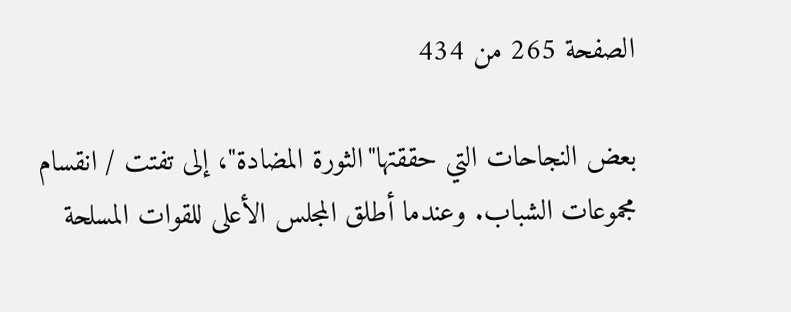الصفحة 265 من 434

بعض النجاحات التي حققتها"الثورة المضادة"، إلى تفتت / انقسام مجموعات الشباب. وعندما أطلق المجلس الأعلى للقوات المسلحة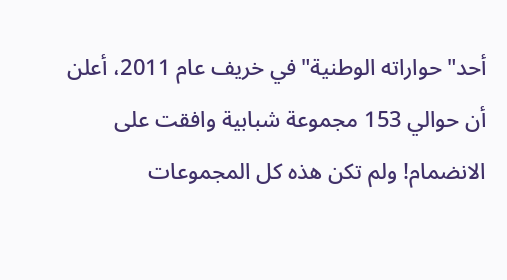أحد"حواراته الوطنية"في خريف عام 2011، أعلن أن حوالي 153 مجموعة شبابية وافقت على الانضمام! ولم تكن هذه كل المجموعات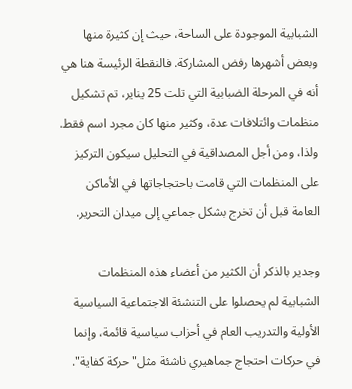الشبابية الموجودة على الساحة، حيث إن كثيرة منها وبعض أشهرها رفض المشاركة. فالنقطة الرئيسة هنا هي أنه في المرحلة الضبابية التي تلت 25 يناير، تم تشكيل منظمات وائتلافات عدة، وكثير منها كان مجرد اسم فقط. ولذا، ومن أجل المصداقية في التحليل سيكون التركيز على المنظمات التي قامت باحتجاجاتها في الأماكن العامة قبل أن تخرج بشكل جماعي إلى ميدان التحرير.

وجدير بالذكر أن الكثير من أعضاء هذه المنظمات الشبابية لم يحصلوا على التنشئة الاجتماعية السياسية الأولية والتدريب العام في أحزاب سياسية قائمة، وإنما في حرکات احتجاج جماهيري ناشئة مثل"حركة كفاية".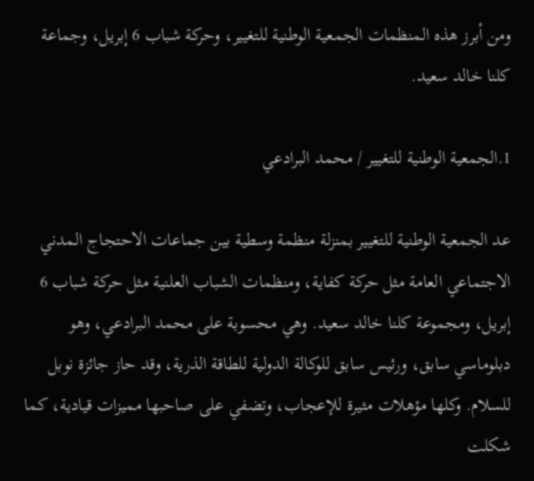ومن أبرز هذه المنظمات الجمعية الوطنية للتغيير، وحركة شباب 6 إبريل، وجماعة كلنا خالد سعيد.

1.الجمعية الوطنية للتغيير / محمد البرادعي

عد الجمعية الوطنية للتغيير بمنزلة منظمة وسطية بين جماعات الاحتجاج المدني الاجتماعي العامة مثل حركة كفاية، ومنظمات الشباب العلنية مثل حركة شباب 6 إبريل، ومجموعة كلنا خالد سعيد. وهي محسوبة على محمد البرادعي، وهو دبلوماسي سابق، ورئيس سابق للوكالة الدولية للطاقة الذرية، وقد حاز جائزة نوبل للسلام. وكلها مؤهلات مثيرة للإعجاب، وتضفي على صاحبها مميزات قيادية، كما شكلت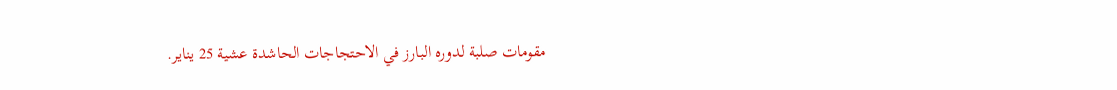مقومات صلبة لدوره البارز في الاحتجاجات الحاشدة عشية 25 يناير.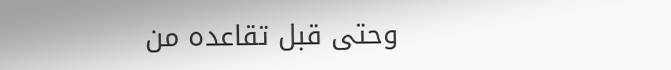وحتى قبل تقاعده من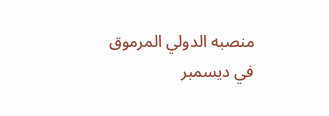منصبه الدولي المرموق في ديسمبر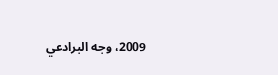2009، وجه البرادعي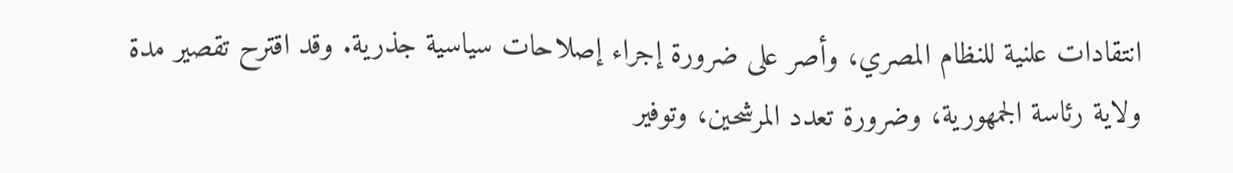انتقادات علنية للنظام المصري، وأصر على ضرورة إجراء إصلاحات سياسية جذرية. وقد اقترح تقصير مدة ولاية رئاسة الجمهورية، وضرورة تعدد المرشحين، وتوفير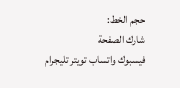حجم الخط:
شارك الصفحة
فيسبوك واتساب تويتر تليجرام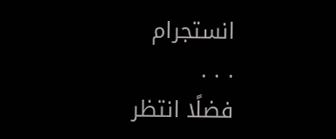انستجرام
. . .
فضلًا انتظر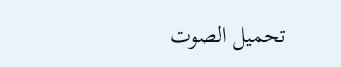تحميل الصوت